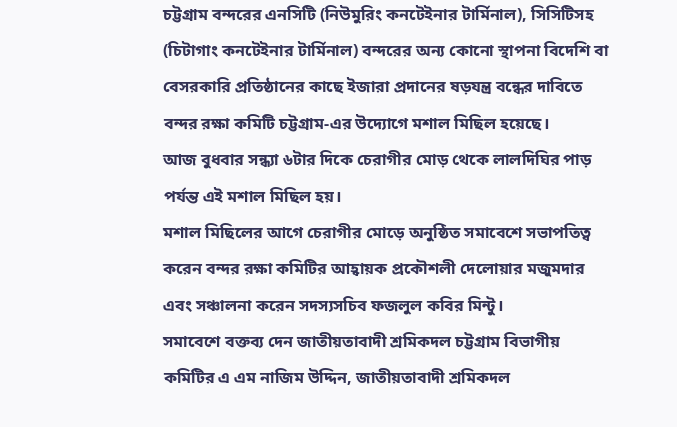চট্টগ্রাম বন্দরের এনসিটি (নিউমুরিং কনটেইনার টার্মিনাল), সিসিটিসহ (চিটাগাং কনটেইনার টার্মিনাল) বন্দরের অন্য কোনো স্থাপনা বিদেশি বা বেসরকারি প্রতিষ্ঠানের কাছে ইজারা প্রদানের ষড়যন্ত্র বন্ধের দাবিতে বন্দর রক্ষা কমিটি চট্টগ্রাম-এর উদ্যোগে মশাল মিছিল হয়েছে।
আজ বুধবার সন্ধ্যা ৬টার দিকে চেরাগীর মোড় থেকে লালদিঘির পাড় পর্যন্ত এই মশাল মিছিল হয়।
মশাল মিছিলের আগে চেরাগীর মোড়ে অনুষ্ঠিত সমাবেশে সভাপতিত্ব করেন বন্দর রক্ষা কমিটির আহ্বায়ক প্রকৌশলী দেলোয়ার মজুমদার এবং সঞ্চালনা করেন সদস্যসচিব ফজলুল কবির মিন্টু।
সমাবেশে বক্তব্য দেন জাতীয়তাবাদী শ্রমিকদল চট্টগ্রাম বিভাগীয় কমিটির এ এম নাজিম উদ্দিন, জাতীয়তাবাদী শ্রমিকদল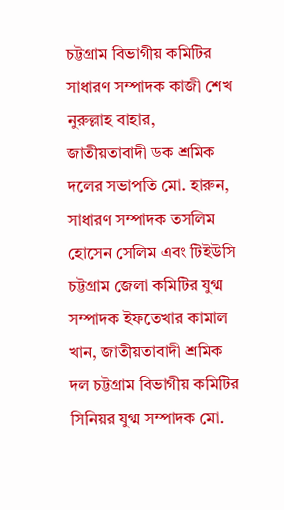চট্টগ্রাম বিভাগীয় কমিটির সাধারণ সম্পাদক কাজী শেখ নুরুল্লাহ বাহার, জাতীয়তাবাদী ডক শ্রমিক দলের সভাপতি মো. হারুন, সাধারণ সম্পাদক তসলিম হোসেন সেলিম এবং টিইউসি চট্টগ্রাম জেলা কমিটির যুগ্ম সম্পাদক ইফতেখার কামাল খান, জাতীয়তাবাদী শ্রমিক দল চট্টগ্রাম বিভাগীয় কমিটির সিনিয়র যুগ্ম সম্পাদক মো.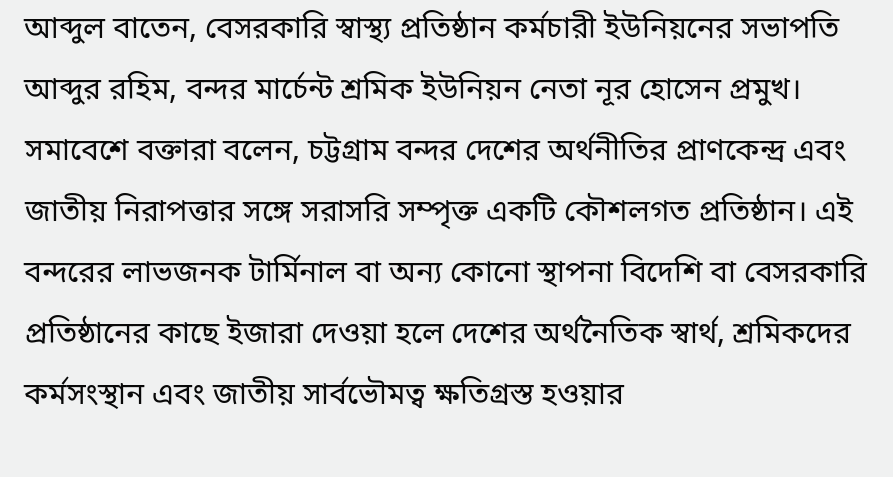আব্দুল বাতেন, বেসরকারি স্বাস্থ্য প্রতিষ্ঠান কর্মচারী ইউনিয়নের সভাপতি আব্দুর রহিম, বন্দর মার্চেন্ট শ্রমিক ইউনিয়ন নেতা নূর হোসেন প্রমুখ।
সমাবেশে বক্তারা বলেন, চট্টগ্রাম বন্দর দেশের অর্থনীতির প্রাণকেন্দ্র এবং জাতীয় নিরাপত্তার সঙ্গে সরাসরি সম্পৃক্ত একটি কৌশলগত প্রতিষ্ঠান। এই বন্দরের লাভজনক টার্মিনাল বা অন্য কোনো স্থাপনা বিদেশি বা বেসরকারি প্রতিষ্ঠানের কাছে ইজারা দেওয়া হলে দেশের অর্থনৈতিক স্বার্থ, শ্রমিকদের কর্মসংস্থান এবং জাতীয় সার্বভৌমত্ব ক্ষতিগ্রস্ত হওয়ার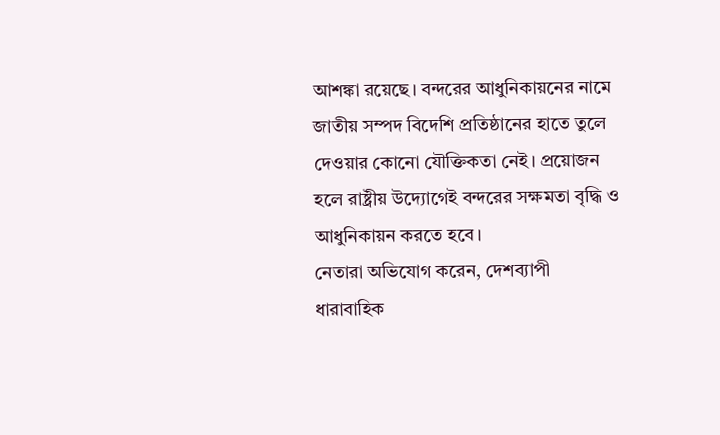আশঙ্কা রয়েছে। বন্দরের আধুনিকায়নের নামে জাতীয় সম্পদ বিদেশি প্রতিষ্ঠানের হাতে তুলে দেওয়ার কোনো যৌক্তিকতা নেই। প্রয়োজন হলে রাষ্ট্রীয় উদ্যোগেই বন্দরের সক্ষমতা বৃদ্ধি ও আধুনিকায়ন করতে হবে।
নেতারা অভিযোগ করেন, দেশব্যাপী ধারাবাহিক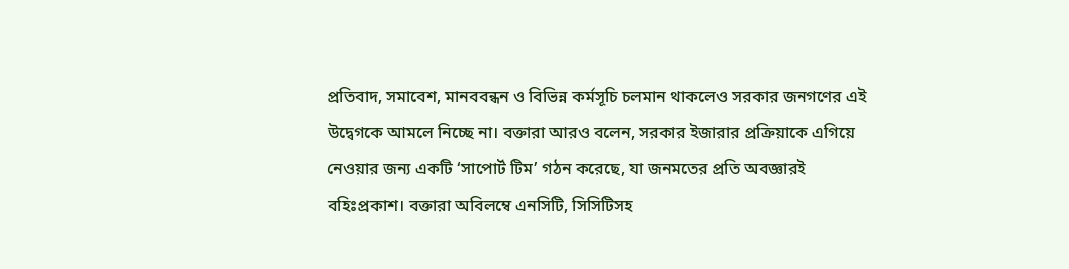প্রতিবাদ, সমাবেশ, মানববন্ধন ও বিভিন্ন কর্মসূচি চলমান থাকলেও সরকার জনগণের এই উদ্বেগকে আমলে নিচ্ছে না। বক্তারা আরও বলেন, সরকার ইজারার প্রক্রিয়াকে এগিয়ে নেওয়ার জন্য একটি ‘সাপোর্ট টিম’ গঠন করেছে, যা জনমতের প্রতি অবজ্ঞারই বহিঃপ্রকাশ। বক্তারা অবিলম্বে এনসিটি, সিসিটিসহ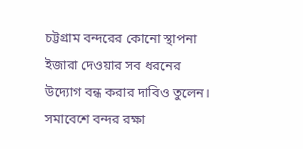চট্টগ্রাম বন্দরের কোনো স্থাপনা ইজারা দেওয়ার সব ধরনের উদ্যোগ বন্ধ করার দাবিও তুলেন।
সমাবেশে বন্দর রক্ষা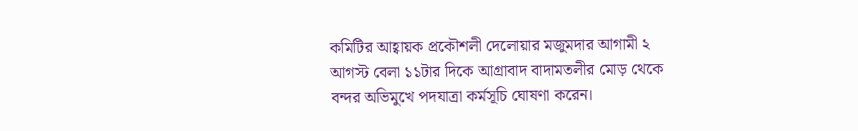কমিটির আহ্বায়ক প্রকৌশলী দেলোয়ার মজুমদার আগামী ২ আগস্ট বেলা ১১টার দিকে আগ্রাবাদ বাদামতলীর মোড় থেকে বন্দর অভিমুখে পদযাত্রা কর্মসূচি ঘোষণা করেন।